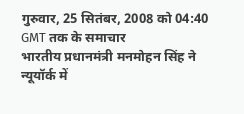गुरुवार, 25 सितंबर, 2008 को 04:40 GMT तक के समाचार
भारतीय प्रधानमंत्री मनमोहन सिंह ने न्यूयॉर्क में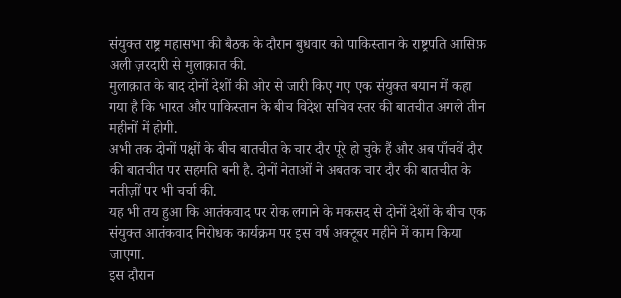संयुक्त राष्ट्र महासभा की बैठक के दौरान बुधवार को पाकिस्तान के राष्ट्रपति आसिफ़ अली ज़रदारी से मुलाक़ात की.
मुलाक़ात के बाद दोनों देशों की ओर से जारी किए गए एक संयुक्त बयान में कहा गया है कि भारत और पाकिस्तान के बीच विदेश सचिव स्तर की बातचीत अगले तीन महीनों में होगी.
अभी तक दोनों पक्षों के बीच बातचीत के चार दौर पूरे हो चुके हैं और अब पाँचवें दौर की बातचीत पर सहमति बनी है. दोनों नेताओं ने अबतक चार दौर की बातचीत के नतीज़ों पर भी चर्चा की.
यह भी तय हुआ कि आतंकवाद पर रोक लगाने के मकसद से दोनों देशों के बीच एक संयुक्त आतंकवाद निरोधक कार्यक्रम पर इस वर्ष अक्टूबर महीने में काम किया जाएगा.
इस दौरान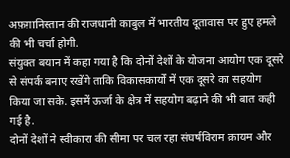अफ़ग़ानिस्तान की राजधानी काबुल में भारतीय दूतावास पर हुए हमले की भी चर्चा होगी.
संयुक्त बयान में कहा गया है कि दोनों देशों के योजना आयोग एक दूसरे से संपर्क बनाए रखेंगे ताकि विकासकार्यों में एक दूसरे का सहयोग किया जा सके. इसमें ऊर्जा के क्षेत्र में सहयोग बढ़ाने की भी बात कही गई है.
दोनों देशों ने स्वीकारा की सीमा पर चल रहा संघर्षविराम क़ायम और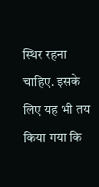स्थिर रहना चाहिए. इसके लिए यह भी तय किया गया कि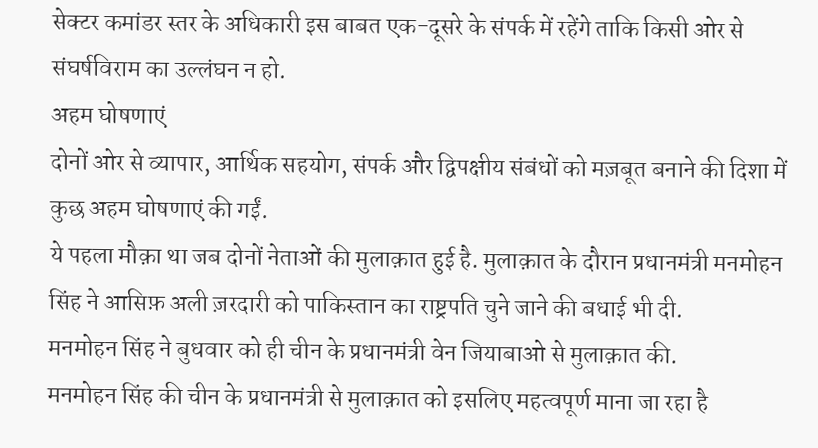सेक्टर कमांडर स्तर के अधिकारी इस बाबत एक-दूसरे के संपर्क में रहेंगे ताकि किसी ओर से संघर्षविराम का उल्लंघन न हो.
अहम घोषणाएं
दोनों ओर से व्यापार, आर्थिक सहयोग, संपर्क और द्विपक्षीय संबंधों को मज़बूत बनाने की दिशा में कुछ अहम घोषणाएं की गईं.
ये पहला मौक़ा था जब दोनों नेताओं की मुलाक़ात हुई है. मुलाक़ात के दौरान प्रधानमंत्री मनमोहन सिंह ने आसिफ़ अली ज़रदारी को पाकिस्तान का राष्ट्रपति चुने जाने की बधाई भी दी.
मनमोहन सिंह ने बुधवार को ही चीन के प्रधानमंत्री वेन जियाबाओ से मुलाक़ात की.
मनमोहन सिंह की चीन के प्रधानमंत्री से मुलाक़ात को इसलिए महत्वपूर्ण माना जा रहा है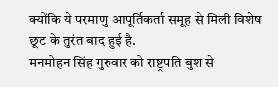क्योंकि ये परमाणु आपूर्तिकर्ता समूह से मिली विशेष छूट के तुरंत बाद हुई है.
मनमोहन सिंह गुरुवार को राष्ट्रपति बुश से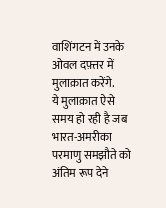वाशिंगटन में उनके ओवल दफ़्तर में मुलाक़ात करेंगे.
ये मुलाक़ात ऐसे समय हो रही है जब भारत-अमरीका परमाणु समझौते को अंतिम रूप देने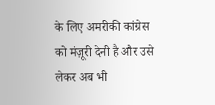के लिए अमरीकी कांग्रेस को मंज़ूरी देनी है और उसे लेकर अब भी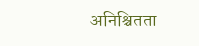अनिश्चितता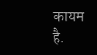कायम है.